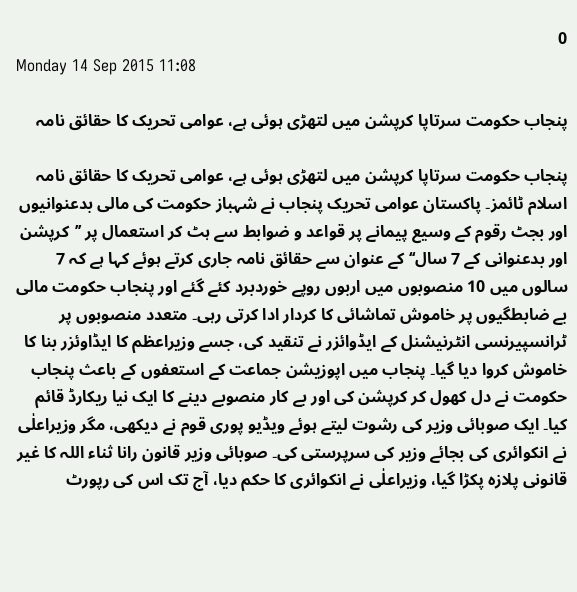0
Monday 14 Sep 2015 11:08

پنجاب حکومت سرتاپا کرپشن میں لتھڑی ہوئی ہے، عوامی تحریک کا حقائق نامہ

پنجاب حکومت سرتاپا کرپشن میں لتھڑی ہوئی ہے، عوامی تحریک کا حقائق نامہ
اسلام ٹائمز۔ پاکستان عوامی تحریک پنجاب نے شہباز حکومت کی مالی بدعنوانیوں اور بجٹ رقوم کے وسیع پیمانے پر قواعد و ضوابط سے ہٹ کر استعمال پر ’’کرپشن اور بدعنوانی کے 7 سال‘‘ کے عنوان سے حقائق نامہ جاری کرتے ہوئے کہا ہے کہ 7 سالوں میں 10 منصوبوں میں اربوں روپے خوردبرد کئے گئے اور پنجاب حکومت مالی بے ضابطگیوں پر خاموش تماشائی کا کردار ادا کرتی رہی۔ متعدد منصوبوں پر ٹرانسپیرنسی انٹرنیشنل کے ایڈوائزر نے تنقید کی، جسے وزیراعظم کا ایڈاوئزر بنا کا خاموش کروا دیا گیا۔ پنجاب میں اپوزیشن جماعت کے استعفوں کے باعث پنجاب حکومت نے دل کھول کر کرپشن کی اور بے کار منصوبے دینے کا ایک نیا ریکارڈ قائم کیا۔ ایک صوبائی وزیر کی رشوت لیتے ہوئے ویڈیو پوری قوم نے دیکھی، مگر وزیراعلٰی نے انکوائری کی بجائے وزیر کی سرپرستی کی۔ صوبائی وزیر قانون رانا ثناء اللہ کا غیر قانونی پلازہ پکڑا گیا، وزیراعلٰی نے انکوائری کا حکم دیا، آج تک اس کی رپورٹ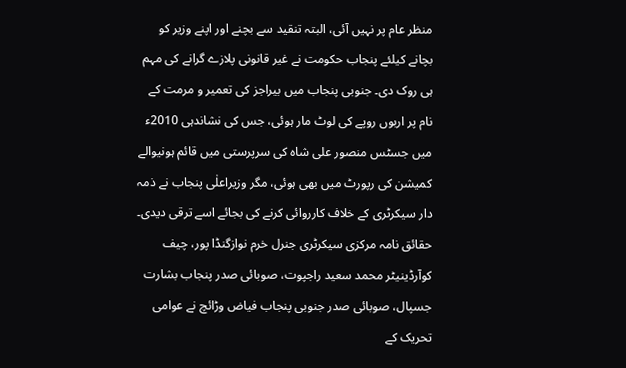منظر عام پر نہیں آئی، البتہ تنقید سے بچنے اور اپنے وزیر کو بچانے کیلئے پنجاب حکومت نے غیر قانونی پلازے گرانے کی مہم ہی روک دی۔ جنوبی پنجاب میں بیراجز کی تعمیر و مرمت کے نام پر اربوں روپے کی لوٹ مار ہوئی، جس کی نشاندہی 2010ء میں جسٹس منصور علی شاہ کی سرپرستی میں قائم ہونیوالے کمیشن کی رپورٹ میں بھی ہوئی، مگر وزیراعلٰی پنجاب نے ذمہ دار سیکرٹری کے خلاف کارروائی کرنے کی بجائے اسے ترقی دیدی۔ حقائق نامہ مرکزی سیکرٹری جنرل خرم نوازگنڈا پور، چیف کوآرڈینیٹر محمد سعید راجپوت، صوبائی صدر پنجاب بشارت جسپال، صوبائی صدر جنوبی پنجاب فیاض وڑائچ نے عوامی تحریک کے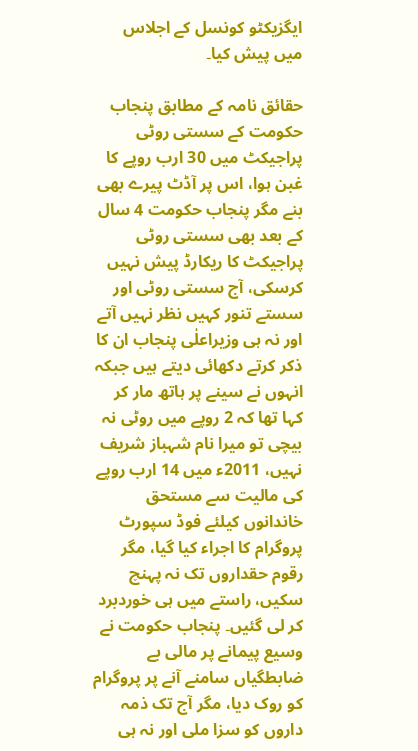ایگزیکٹو کونسل کے اجلاس میں پیش کیا۔

حقائق نامہ کے مطابق پنجاب حکومت کے سستی روٹی پراجیکٹ میں 30 ارب روپے کا غبن ہوا، اس پر آڈٹ پیرے بھی بنے مگر پنجاب حکومت 4 سال کے بعد بھی سستی روٹی پراجیکٹ کا ریکارڈ پیش نہیں کرسکی، آج سستی روٹی اور سستے تنور کہیں نظر نہیں آتے اور نہ ہی وزیراعلٰی پنجاب ان کا ذکر کرتے دکھائی دیتے ہیں جبکہ انہوں نے سینے پر ہاتھ مار کر کہا تھا کہ 2 روپے میں روٹی نہ بیچی تو میرا نام شہباز شریف نہیں، 2011ء میں 14 ارب روپے کی مالیت سے مستحق خاندانوں کیلئے فوڈ سپورٹ پروگرام کا اجراء کیا گیا، مگر رقوم حقداروں تک نہ پہنچ سکیں، راستے میں ہی خوردبرد کر لی گئیں۔ پنجاب حکومت نے وسیع پیمانے پر مالی بے ضابطگیاں سامنے آنے پر پروگرام کو روک دیا، مگر آج تک ذمہ داروں کو سزا ملی اور نہ ہی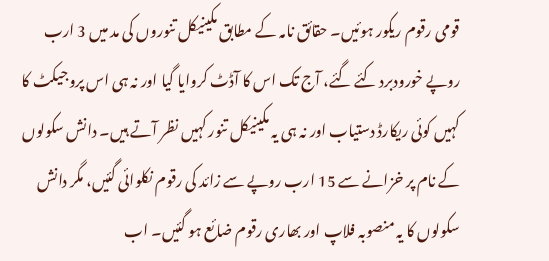قومی رقوم ریکور ہوئیں۔ حقائق نامہ کے مطابق مکینیکل تنوروں کی مد میں 3 ارب روپے خورودبرد کئے گئے، آج تک اس کا آڈٹ کروایا گیا اور نہ ہی اس پروجیکٹ کا کہیں کوئی ریکارڈ دستیاب اور نہ ہی یہ مکینیکل تنور کہیں نظر آتے ہیں۔ دانش سکولوں کے نام پر خزانے سے 15 ارب روپے سے زائد کی رقوم نکلوائی گئیں، مگر دانش سکولوں کا یہ منصوبہ فلاپ اور بھاری رقوم ضائع ہو گئیں۔ اب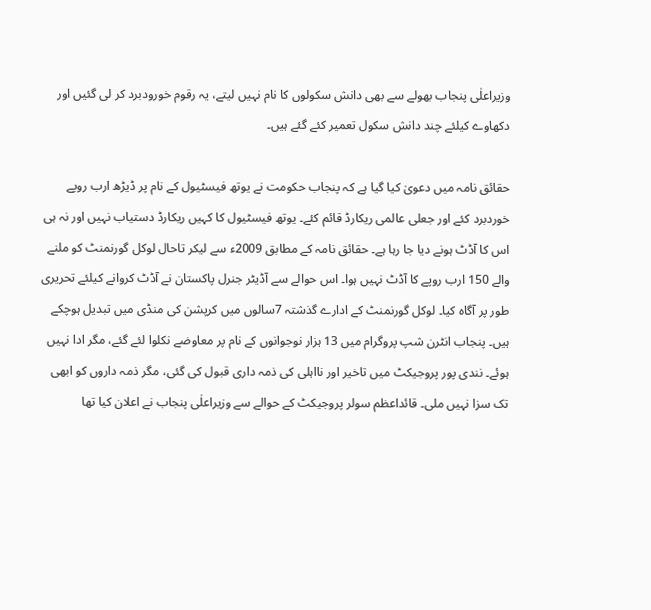وزیراعلٰی پنجاب بھولے سے بھی دانش سکولوں کا نام نہیں لیتے، یہ رقوم خورودبرد کر لی گئیں اور دکھاوے کیلئے چند دانش سکول تعمیر کئے گئے ہیں۔

حقائق نامہ میں دعویٰ کیا گیا ہے کہ پنجاب حکومت نے یوتھ فیسٹیول کے نام پر ڈیڑھ ارب روپے خوردبرد کئے اور جعلی عالمی ریکارڈ قائم کئے۔ یوتھ فیسٹیول کا کہیں ریکارڈ دستیاب نہیں اور نہ ہی اس کا آڈٹ ہونے دیا جا رہا ہے۔ حقائق نامہ کے مطابق 2009ء سے لیکر تاحال لوکل گورنمنٹ کو ملنے والے 150 ارب روپے کا آڈٹ نہیں ہوا۔ اس حوالے سے آڈیٹر جنرل پاکستان نے آڈٹ کروانے کیلئے تحریری طور پر آگاہ کیا۔ لوکل گورنمنٹ کے ادارے گذشتہ 7سالوں میں کرپشن کی منڈی میں تبدیل ہوچکے ہیں۔ پنجاب انٹرن شپ پروگرام میں 13 ہزار نوجوانوں کے نام پر معاوضے نکلوا لئے گئے، مگر ادا نہیں ہوئے۔ نندی پور پروجیکٹ میں تاخیر اور نااہلی کی ذمہ داری قبول کی گئی، مگر ذمہ داروں کو ابھی تک سزا نہیں ملی۔ قائداعظم سولر پروجیکٹ کے حوالے سے وزیراعلٰی پنجاب نے اعلان کیا تھا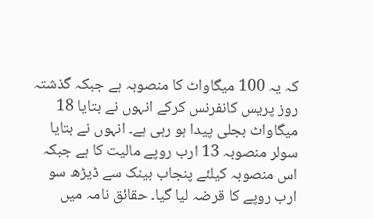کہ یہ 100 میگاواٹ کا منصوبہ ہے جبکہ گذشتہ روز پریس کانفرنس کرکے انہوں نے بتایا 18 میگاواٹ بجلی پیدا ہو رہی ہے۔ انہوں نے بتایا سولر منصوبہ 13 ارب روپے مالیت کا ہے جبکہ اس منصوبہ کیلئے پنجاب بینک سے ڈیڑھ سو ارب روپے کا قرضہ لیا گیا۔ حقائق نامہ میں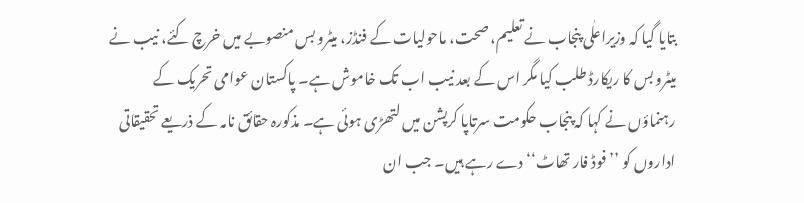بتایا گیا کہ وزیراعلٰی پنجاب نے تعلیم، صحت، ماحولیات کے فنڈز، میٹرو بس منصوبے میں خرچ کئے، نیب نے میٹرو بس کا ریکارڈ طلب کیا مگر اس کے بعد نیب اب تک خاموش ہے۔ پاکستان عوامی تحریک کے رہنماؤں نے کہا کہ پنجاب حکومت سرتاپا کرپشن میں لتھڑی ہوئی ہے۔ مذکورہ حقائق نامہ کے ذریعے تحقیقاتی اداروں کو ’’فوڈ فار تھاٹ‘‘ دے رہے ہیں۔ جب ان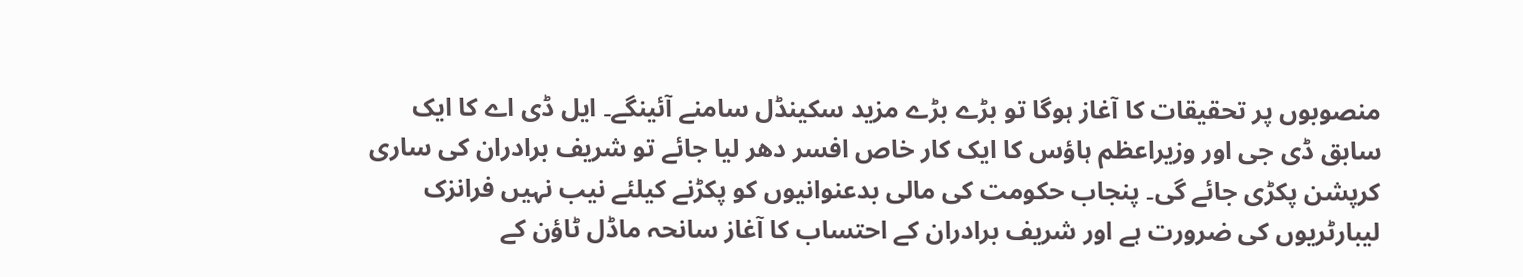منصوبوں پر تحقیقات کا آغاز ہوگا تو بڑے بڑے مزید سکینڈل سامنے آئینگے۔ ایل ڈی اے کا ایک سابق ڈی جی اور وزیراعظم ہاؤس کا ایک کار خاص افسر دھر لیا جائے تو شریف برادران کی ساری کرپشن پکڑی جائے گی۔ پنجاب حکومت کی مالی بدعنوانیوں کو پکڑنے کیلئے نیب نہیں فرانزک لیبارٹریوں کی ضرورت ہے اور شریف برادران کے احتساب کا آغاز سانحہ ماڈل ٹاؤن کے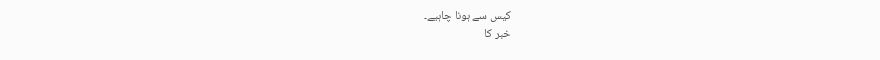کیس سے ہونا چاہیے۔
خبر کا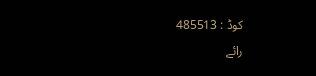کوڈ : 485513
رائے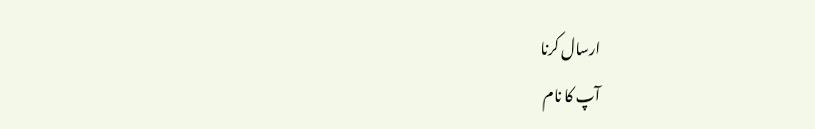ارسال کرنا
آپ کا نام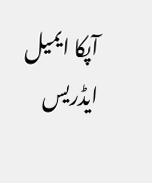آپکا ایمیل ایڈریس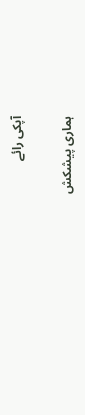آپکی رائے

ہماری پیشکش